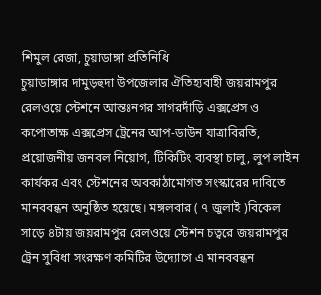শিমুল রেজা, চুয়াডাঙ্গা প্রতিনিধি
চুয়াডাঙ্গার দামুড়হুদা উপজেলার ঐতিহ্যবাহী জয়রামপুর রেলওয়ে স্টেশনে আন্তঃনগর সাগরদাঁড়ি এক্সপ্রেস ও কপোতাক্ষ এক্সপ্রেস ট্রেনের আপ-ডাউন যাত্রাবিরতি, প্রয়োজনীয় জনবল নিয়োগ, টিকিটিং ব্যবস্থা চালু, লুপ লাইন কার্যকর এবং স্টেশনের অবকাঠামোগত সংস্কারের দাবিতে মানববন্ধন অনুষ্ঠিত হয়েছে। মঙ্গলবার ( ৭ জুলাই )বিকেল সাড়ে ৪টায় জয়রামপুর রেলওয়ে স্টেশন চত্বরে জয়রামপুর ট্রেন সুবিধা সংরক্ষণ কমিটির উদ্যোগে এ মানববন্ধন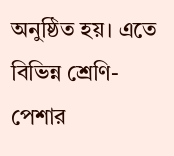অনুষ্ঠিত হয়। এতে বিভিন্ন শ্রেণি-পেশার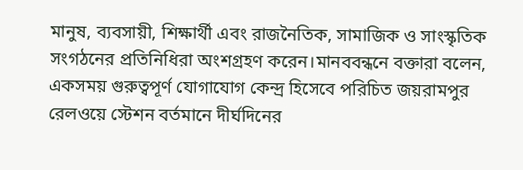মানুষ, ব্যবসায়ী, শিক্ষার্থী এবং রাজনৈতিক, সামাজিক ও সাংস্কৃতিক সংগঠনের প্রতিনিধিরা অংশগ্রহণ করেন।মানববন্ধনে বক্তারা বলেন, একসময় গুরুত্বপূর্ণ যোগাযোগ কেন্দ্র হিসেবে পরিচিত জয়রামপুর রেলওয়ে স্টেশন বর্তমানে দীর্ঘদিনের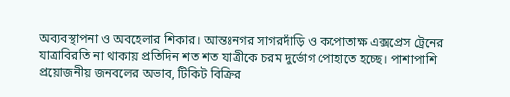অব্যবস্থাপনা ও অবহেলার শিকার। আন্তঃনগর সাগরদাঁড়ি ও কপোতাক্ষ এক্সপ্রেস ট্রেনের যাত্রাবিরতি না থাকায় প্রতিদিন শত শত যাত্রীকে চরম দুর্ভোগ পোহাতে হচ্ছে। পাশাপাশি প্রয়োজনীয় জনবলের অভাব, টিকিট বিক্রির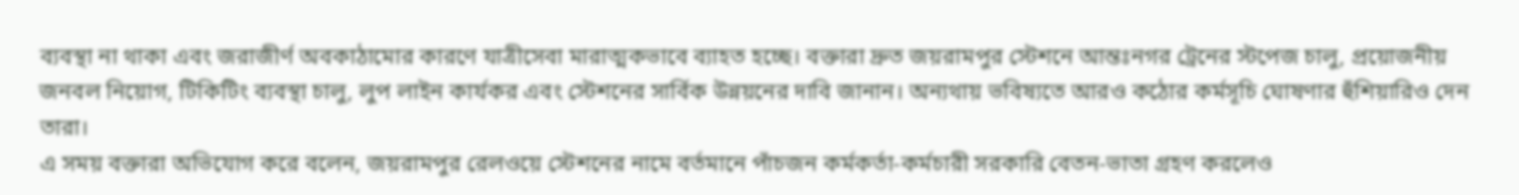ব্যবস্থা না থাকা এবং জরাজীর্ণ অবকাঠামোর কারণে যাত্রীসেবা মারাত্মকভাবে ব্যাহত হচ্ছে। বক্তারা দ্রুত জয়রামপুর স্টেশনে আন্তঃনগর ট্রেনের স্টপেজ চালু, প্রয়োজনীয় জনবল নিয়োগ, টিকিটিং ব্যবস্থা চালু, লুপ লাইন কার্যকর এবং স্টেশনের সার্বিক উন্নয়নের দাবি জানান। অন্যথায় ভবিষ্যতে আরও কঠোর কর্মসূচি ঘোষণার হুঁশিয়ারিও দেন তারা।
এ সময় বক্তারা অভিযোগ করে বলেন, জয়রামপুর রেলওয়ে স্টেশনের নামে বর্তমানে পাঁচজন কর্মকর্তা-কর্মচারী সরকারি বেতন-ভাতা গ্রহণ করলেও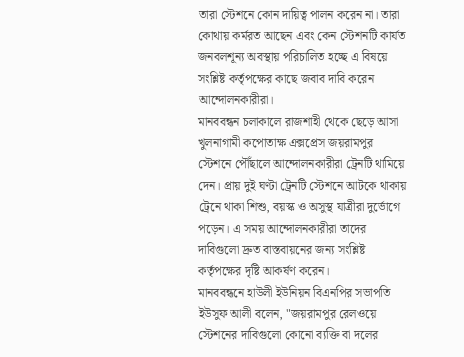তারা স্টেশনে কোন দায়িত্ব পালন করেন না। তারা কোথায় কর্মরত আছেন এবং কেন স্টেশনটি কার্যত জনবলশূন্য অবস্থায় পরিচালিত হচ্ছে এ বিষয়ে সংশ্লিষ্ট কর্তৃপক্ষের কাছে জবাব দাবি করেন আন্দোলনকারীরা।
মানববন্ধন চলাকালে রাজশাহী থেকে ছেড়ে আসা খুলনাগামী কপোতাক্ষ এক্সপ্রেস জয়রামপুর স্টেশনে পৌঁছালে আন্দোলনকারীরা ট্রেনটি থামিয়ে দেন। প্রায় দুই ঘণ্টা ট্রেনটি স্টেশনে আটকে থাকায় ট্রেনে থাকা শিশু, বয়স্ক ও অসুস্থ যাত্রীরা দুর্ভোগে পড়েন। এ সময় আন্দোলনকারীরা তাদের দাবিগুলো দ্রুত বাস্তবায়নের জন্য সংশ্লিষ্ট কর্তৃপক্ষের দৃষ্টি আকর্ষণ করেন।
মানববন্ধনে হাউলী ইউনিয়ন বিএনপির সভাপতি ইউসুফ আলী বলেন, "জয়রামপুর রেলওয়ে স্টেশনের দাবিগুলো কোনো ব্যক্তি বা দলের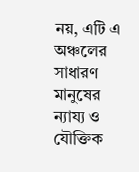নয়, এটি এ অঞ্চলের সাধারণ মানুষের ন্যায্য ও যৌক্তিক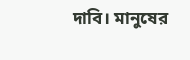দাবি। মানুষের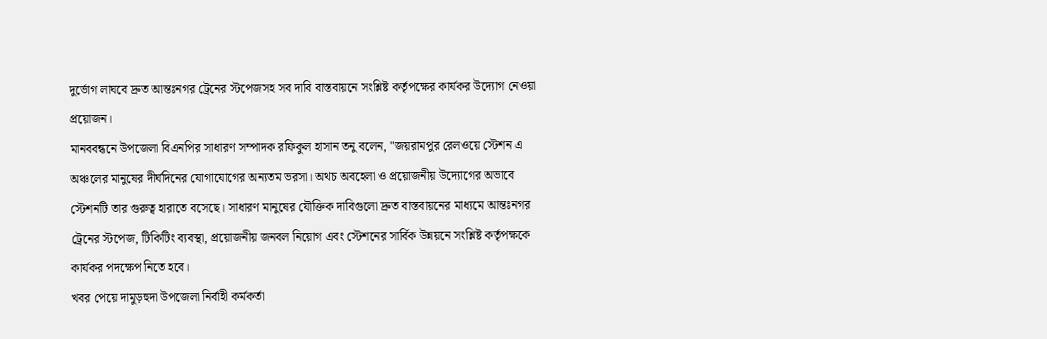দুর্ভোগ লাঘবে দ্রুত আন্তঃনগর ট্রেনের স্টপেজসহ সব দাবি বাস্তবায়নে সংশ্লিষ্ট কর্তৃপক্ষের কার্যকর উদ্যোগ নেওয়া প্রয়োজন।
মানববন্ধনে উপজেলা বিএনপির সাধারণ সম্পাদক রফিকুল হাসান তনু বলেন, "জয়রামপুর রেলওয়ে স্টেশন এ অঞ্চলের মানুষের দীর্ঘদিনের যোগাযোগের অন্যতম ভরসা। অথচ অবহেলা ও প্রয়োজনীয় উদ্যোগের অভাবে স্টেশনটি তার গুরুত্ব হারাতে বসেছে। সাধারণ মানুষের যৌক্তিক দাবিগুলো দ্রুত বাস্তবায়নের মাধ্যমে আন্তঃনগর ট্রেনের স্টপেজ, টিকিটিং ব্যবস্থা, প্রয়োজনীয় জনবল নিয়োগ এবং স্টেশনের সার্বিক উন্নয়নে সংশ্লিষ্ট কর্তৃপক্ষকে কার্যকর পদক্ষেপ নিতে হবে।
খবর পেয়ে দামুড়হুদা উপজেলা নির্বাহী কর্মকর্তা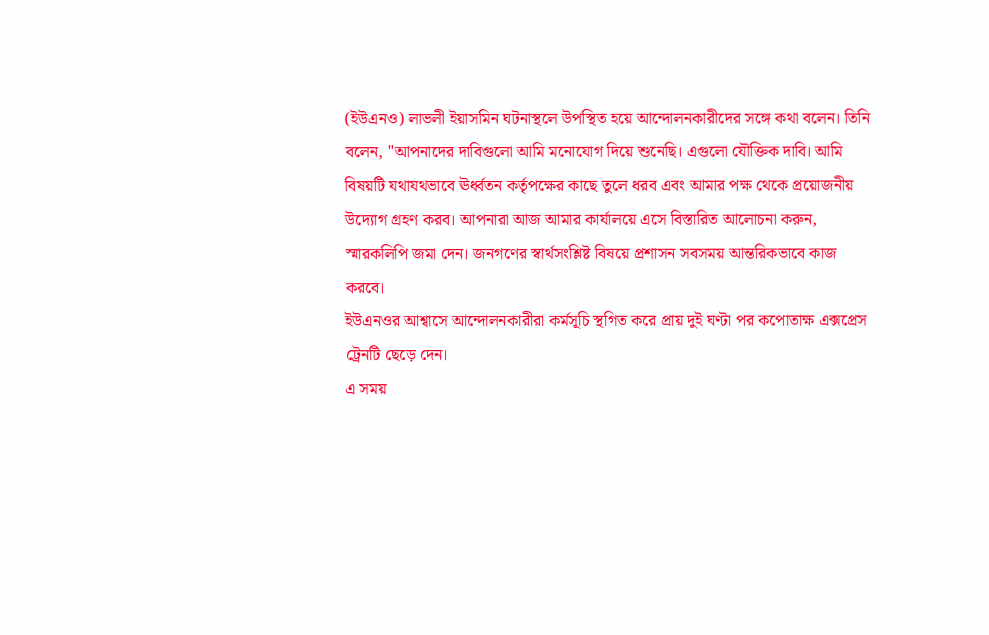(ইউএনও) লাভলী ইয়াসমিন ঘটনাস্থলে উপস্থিত হয়ে আন্দোলনকারীদের সঙ্গে কথা বলেন। তিনি বলেন, "আপনাদের দাবিগুলো আমি মনোযোগ দিয়ে শুনেছি। এগুলো যৌক্তিক দাবি। আমি বিষয়টি যথাযথভাবে ঊর্ধ্বতন কর্তৃপক্ষের কাছে তুলে ধরব এবং আমার পক্ষ থেকে প্রয়োজনীয় উদ্যোগ গ্রহণ করব। আপনারা আজ আমার কার্যালয়ে এসে বিস্তারিত আলোচনা করুন, স্মারকলিপি জমা দেন। জনগণের স্বার্থসংশ্লিষ্ট বিষয়ে প্রশাসন সবসময় আন্তরিকভাবে কাজ করবে।
ইউএনওর আশ্বাসে আন্দোলনকারীরা কর্মসূচি স্থগিত করে প্রায় দুই ঘণ্টা পর কপোতাক্ষ এক্সপ্রেস ট্রেনটি ছেড়ে দেন।
এ সময়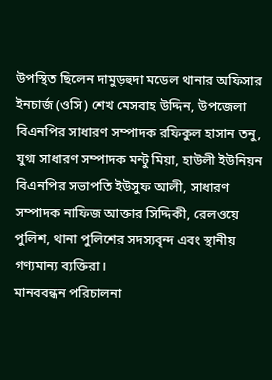উপস্থিত ছিলেন দামুড়হুদা মডেল থানার অফিসার ইনচার্জ (ওসি) শেখ মেসবাহ উদ্দিন, উপজেলা বিএনপির সাধারণ সম্পাদক রফিকুল হাসান তনু, যুগ্ম সাধারণ সম্পাদক মন্টু মিয়া, হাউলী ইউনিয়ন বিএনপির সভাপতি ইউসুফ আলী, সাধারণ সম্পাদক নাফিজ আক্তার সিদ্দিকী, রেলওয়ে পুলিশ, থানা পুলিশের সদস্যবৃন্দ এবং স্থানীয় গণ্যমান্য ব্যক্তিরা।
মানববন্ধন পরিচালনা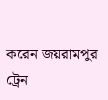করেন জয়রামপুর ট্রেন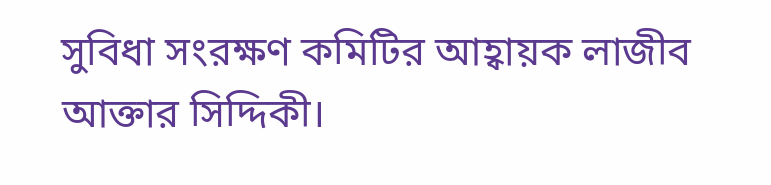সুবিধা সংরক্ষণ কমিটির আহ্বায়ক লাজীব আক্তার সিদ্দিকী।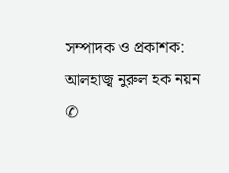সম্পাদক ও প্রকাশক: আলহাজ্ব নুরুল হক নয়ন
✆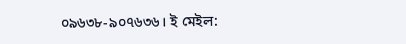০৯৬৩৮-৯০৭৬৩৬। ই মেইল: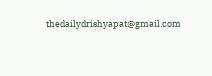thedailydrishyapat@gmail.com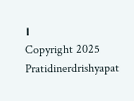।
Copyright 2025 Pratidinerdrishyapat